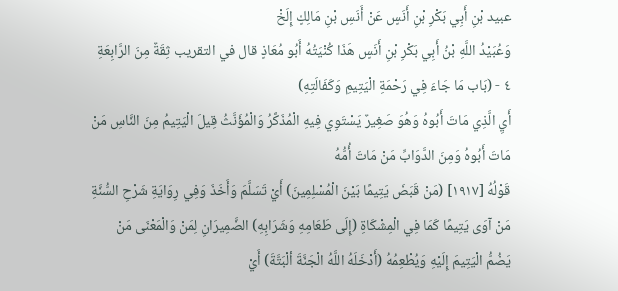عبيد بْنِ أَبِي بَكْرِ بْنِ أَنَسٍ عَنْ أَنَسِ بْنِ مَالِكٍ إِلَخْ
وَعُبَيْدُ اللَّهِ بْنُ أَبِي بَكْرِ بْنِ أَنَسٍ هَذَا كُنْيَتُهُ أَبُو مُعَاذٍ قال في التقريب ثِقَةٌ مِنَ الرَّابِعَةِ
٤ - (بَاب مَا جَاءَ فِي رَحْمَةِ الْيَتِيمِ وَكَفَالَتِهِ)
أَيِ الَّذِي مَاتَ أَبُوهُ وَهُوَ صَغِيرٌ يَسْتَوِي فِيهِ الْمُذَكَّرُ وَالْمُؤَنَّثُ قِيلَ الْيَتِيمُ مِنَ النَّاسِ مَنْ مَاتَ أَبُوهُ وَمِنَ الدَّوَابِّ مَنْ مَاتَ أُمُّهُ
قَوْلُهُ [١٩١٧] (مَنْ قَبَضَ يَتِيمًا بَيْنَ الْمُسْلِمِينَ) أَيْ تَسَلَّمَ وَأَخَذَ وَفِي رِوَايَةِ شَرْحِ السُّنَّةِ مَنْ آوَى يَتِيمًا كَمَا فِي الْمِشْكَاةِ (إِلَى طَعَامِهِ وَشَرَابِهِ) الضَّمِيرَانِ لِمَنْ وَالْمَعْنَى مَنْ يَضُمُّ الْيَتِيمَ إِلَيْهِ وَيُطْعِمُهُ (أَدْخَلَهُ اللَّهُ الْجَنَّةَ ألْبَتَّةَ) أَيْ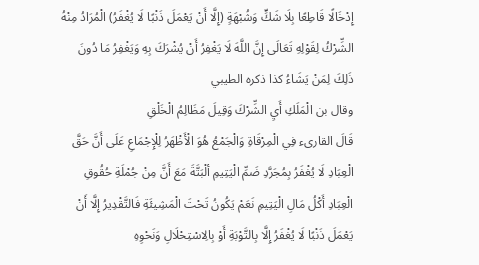إِدْخَالًا قَاطِعًا بِلَا شَكٍّ وَشُبْهَةٍ (إِلَّا أَنْ يَعْمَلَ ذَنْبًا لَا يُغْفَرُ) الْمُرَادُ مِنْهُ الشِّرْكُ لِقَوْلِهِ تَعَالَى إِنَّ اللَّهَ لَا يَغْفِرُ أَنْ يُشْرَكَ بِهِ وَيَغْفِرُ مَا دُونَ ذَلِكَ لِمَنْ يَشَاءُ كذا ذكره الطيبي
وقال بن الْمَلَكِ أَيِ الشِّرْكَ وَقِيلَ مَظَالِمُ الْخَلْقِ
قَالَ القارىء فِي الْمِرْقَاةِ وَالْجَمْعُ هُوَ الْأَظْهَرُ لِلْإِجْمَاعِ عَلَى أَنَّ حَقَّ الْعِبَادِ لَا يُغْفَرُ بِمُجَرَّدِ ضَمِّ الْيَتِيمِ ألْبَتَّةَ مَعَ أَنَّ مِنْ جُمْلَةِ حُقُوقِ الْعِبَادِ أَكْلُ مَالِ الْيَتِيمِ نَعَمْ يَكُونُ تَحْتَ الْمَشِيئَةِ فَالتَّقْدِيرُ إِلَّا أَنْ يَعْمَلَ ذَنْبًا لَا يُغْفَرُ إِلَّا بِالتَّوْبَةِ أَوْ بِالِاسْتِحْلَالِ وَنَحْوِهِ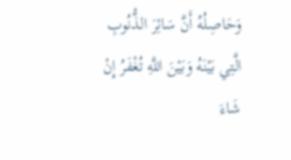وَحَاصِلُهُ أَنَّ سَائِرَ الذُّنُوبِ الَّتِي بَيْنَهُ وَبَيْنَ اللَّهِ تُغْفَرُ إِنْ شَاءَ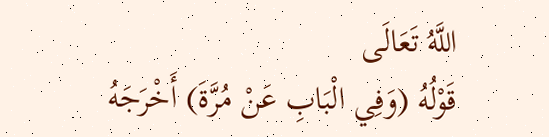اللَّهُ تَعَالَى
قَوْلُهُ (وَفِي الْبَابِ عَنْ مُرَّةَ) أَخْرَجَهُ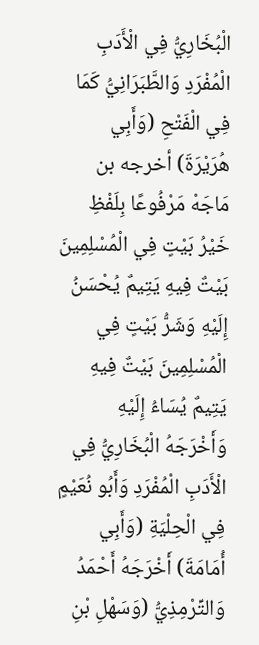الْبُخَارِيُّ فِي الْأَدَبِ الْمُفْرَدِ وَالطَّبَرَانِيُّ كَمَا فِي الْفَتْحِ (وَأَبِي هُرَيْرَةَ) أخرجه بن مَاجَهْ مَرْفُوعًا بِلَفْظِ خَيْرُ بَيْتٍ فِي الْمُسْلِمِينَ بَيْتٌ فِيهِ يَتِيمٌ يُحْسَنُ إِلَيْهِ وَشَرُّ بَيْتٍ فِي الْمُسْلِمِينَ بَيْتٌ فِيهِ يَتِيمٌ يُسَاءُ إِلَيْهِ وَأَخْرَجَهُ الْبُخَارِيُّ فِي الْأَدَبِ الْمُفْرَدِ وَأَبُو نُعَيْمٍ فِي الْحِلْيَةِ (وَأَبِي أُمَامَةَ) أَخْرَجَهُ أَحْمَدُ وَالتِّرْمِذِيُّ (وَسَهْلِ بْنِ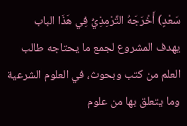سَعْدٍ) أَخْرَجَهُ التِّرْمِذِيُّ فِي هَذَا الباب
يهدف المشروع لجمع ما يحتاجه طالب العلم من كتب وبحوث، في العلوم الشرعية وما يتعلق بها من علوم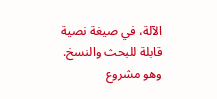الآلة، في صيغة نصية قابلة للبحث والنسخ.
وهو مشروع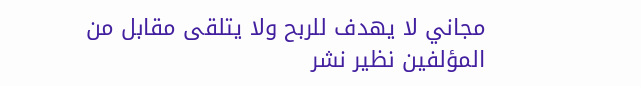مجاني لا يهدف للربح ولا يتلقى مقابل من المؤلفين نظير نشر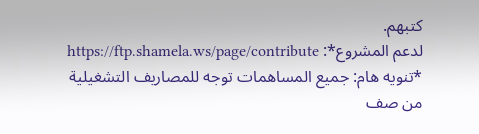كتبهم.
لدعم المشروع*: https://ftp.shamela.ws/page/contribute
*تنويه هام: جميع المساهمات توجه للمصاريف التشغيلية من صف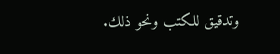وتدقيق للكتب ونحو ذلك.